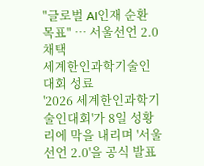"글로벌 AI인재 순환 목표" … 서울선언 2.0 채택
세계한인과학기술인대회 성료
'2026 세계한인과학기술인대회'가 8일 성황리에 막을 내리며 '서울선언 2.0'을 공식 발표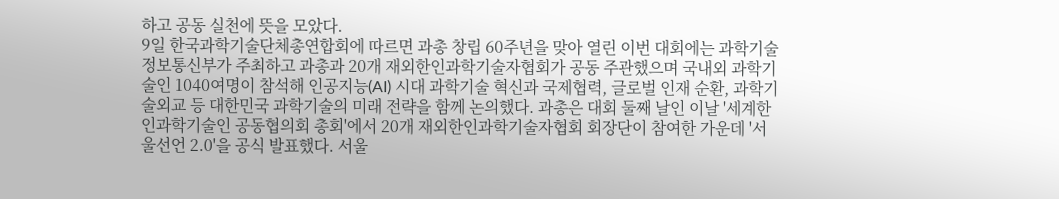하고 공동 실천에 뜻을 모았다.
9일 한국과학기술단체총연합회에 따르면 과총 창립 60주년을 맞아 열린 이번 대회에는 과학기술정보통신부가 주최하고 과총과 20개 재외한인과학기술자협회가 공동 주관했으며 국내외 과학기술인 1040여명이 참석해 인공지능(AI) 시대 과학기술 혁신과 국제협력, 글로벌 인재 순환, 과학기술외교 등 대한민국 과학기술의 미래 전략을 함께 논의했다. 과총은 대회 둘째 날인 이날 '세계한인과학기술인 공동협의회 총회'에서 20개 재외한인과학기술자협회 회장단이 참여한 가운데 '서울선언 2.0'을 공식 발표했다. 서울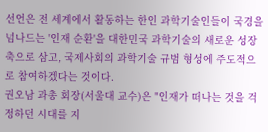선언은 전 세계에서 활동하는 한인 과학기술인들이 국경을 넘나드는 '인재 순환'을 대한민국 과학기술의 새로운 성장 축으로 삼고, 국제사회의 과학기술 규범 형성에 주도적으로 참여하겠다는 것이다.
권오남 과총 회장(서울대 교수)은 "인재가 떠나는 것을 걱정하던 시대를 지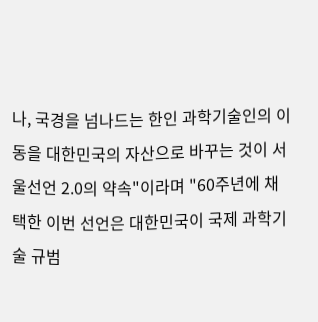나, 국경을 넘나드는 한인 과학기술인의 이동을 대한민국의 자산으로 바꾸는 것이 서울선언 2.0의 약속"이라며 "60주년에 채택한 이번 선언은 대한민국이 국제 과학기술 규범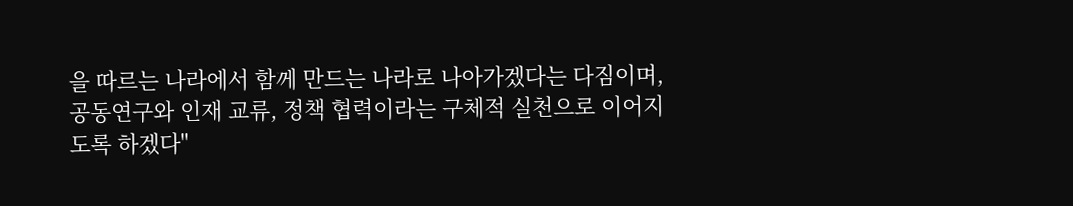을 따르는 나라에서 함께 만드는 나라로 나아가겠다는 다짐이며, 공동연구와 인재 교류, 정책 협력이라는 구체적 실천으로 이어지도록 하겠다"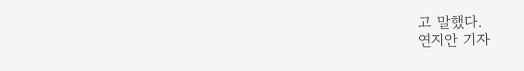고 말했다.
연지안 기자